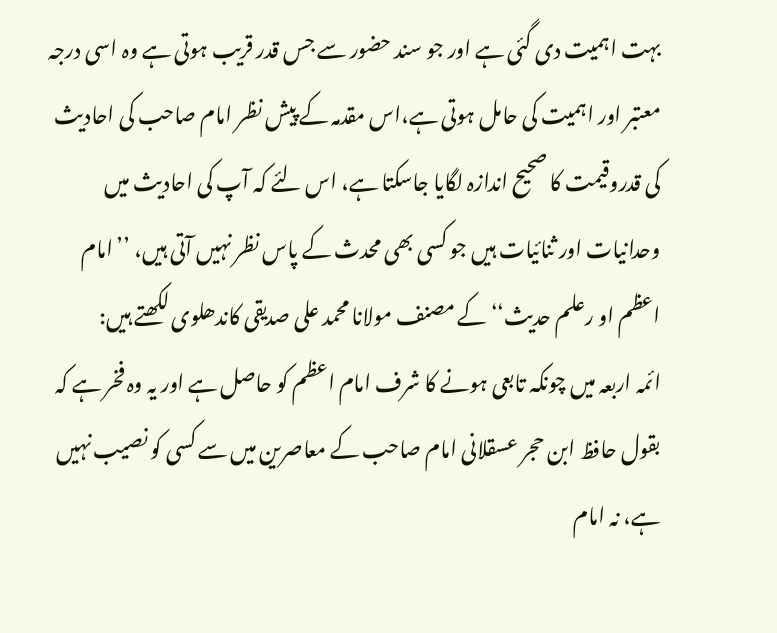بہت اہمیت دی گئی ہے اور جو سند حضور سے جس قدر قریب ہوتی ہے وہ اسی درجہ معتبر اور اہمیت کی حامل ہوتی ہے،اس مقدمہ کے پیش نظر امام صاحب کی احادیث کی قدروقیمت کا صحیح اندازہ لگایا جاسکتا ہے، اس لئے کہ آپ کی احادیث میں وحدانیات اور ثنائیات ہیں جو کسی بھی محدث کے پاس نظر نہیں آتی ہیں، ’’امام اعظم او رعلم حدیث‘‘ کے مصنف مولانا محمد علی صدیقی کاندھلوی لکھتے ہیں:
ائمہ اربعہ میں چونکہ تابعی ہونے کا شرف امام اعظم کو حاصل ہے اور یہ وہ فخر ہے کہ بقول حافظ ابن حجر عسقلانی امام صاحب کے معاصرین میں سے کسی کو نصیب نہیں ہے، نہ امام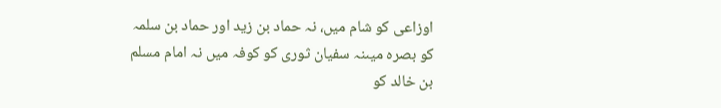اوزاعی کو شام میں، نہ حماد بن زید اور حماد بن سلمہ کو بصرہ میںنہ سفیان ثوری کو کوفہ میں نہ امام مسلم بن خالد کو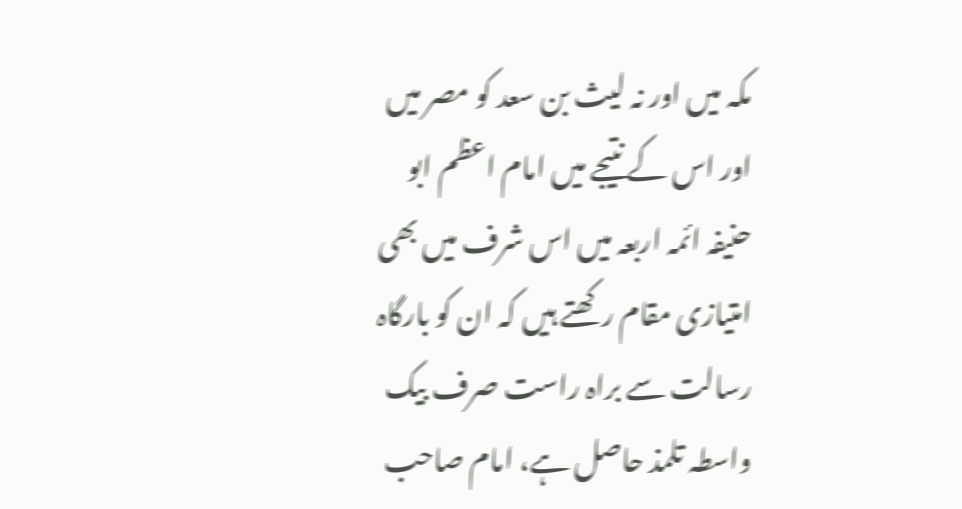مکہ میں اور نہ لیث بن سعد کو مصر میں اور اس کے نتیجے میں امام اعظم ابو حنیفہ ائمہ اربعہ میں اس شرف میں بھی امتیازی مقام رکھتے ہیں کہ ان کو بارگاہ رسالت سے براہ راست صرف بیک واسطہ تلمذ حاصل ہے، امام صاحب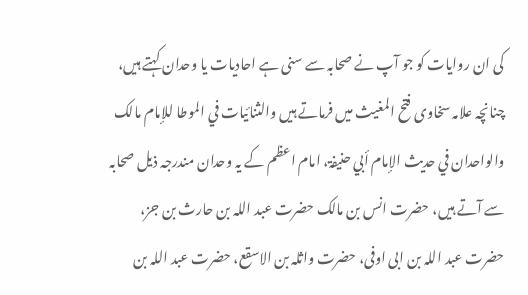کی ان روایات کو جو آپ نے صحابہ سے سنی ہے احادیات یا وحدان کہتے ہیں، چنانچہ علامہ سخاوی فتح المغیث میں فرماتے ہیں والثنائیات في الموطا للإمام مالک والواحدان في حدیث الإمام أبي حنیفۃ، امام اعظم کے یہ وحدان مندرجہ ذیل صحابہ سے آتے ہیں، حضرت انس بن مالک حضرت عبد اللہ بن حارث بن جز، حضرت عبد اللہ بن ابی اوفی، حضرت واثلہ بن الاسقع، حضرت عبد اللہ بن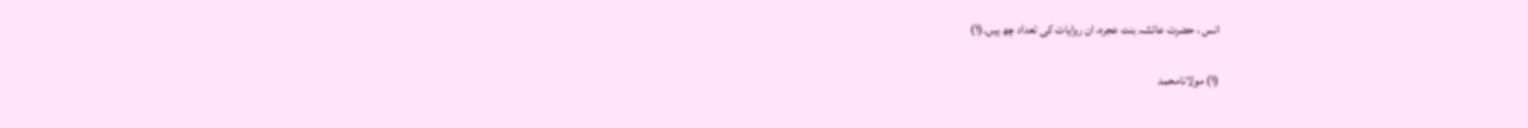انس ، حضرت عائشہ بنت عجرہ، ان روایات کی تعداد چھ ہیں۔(۱)

(۱) مولانامحمد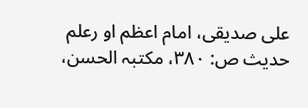علی صدیقی، امام اعظم او رعلم حدیث ص: ۳۸۰، مکتبہ الحسن،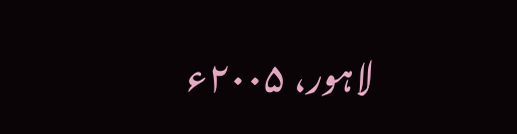لاہور، ۲۰۰۵ء